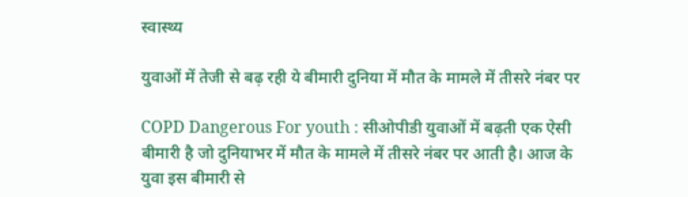स्वास्थ्य

युवाओं में तेजी से बढ़ रही ये बीमारी दुनिया में मौत के मामले में तीसरे नंबर पर

COPD Dangerous For youth : सीओपीडी युवाओं में बढ़ती एक ऐसी बीमारी है जो दुनियाभर में मौत के मामले में तीसरे नंबर पर आती है। आज के युवा इस बीमारी से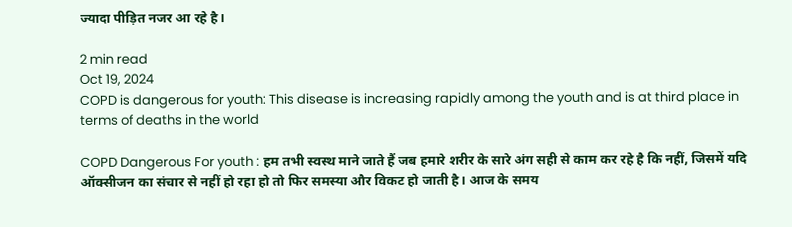ज्यादा पीड़ित नजर आ रहे है।

2 min read
Oct 19, 2024
COPD is dangerous for youth: This disease is increasing rapidly among the youth and is at third place in terms of deaths in the world

COPD Dangerous For youth : हम तभी स्वस्थ माने जाते हैं जब हमारे शरीर के सारे अंग सही से काम कर रहे है कि नहीं, जिसमें यदि ऑक्सीजन का संचार से नहीं हो रहा हो तो फिर समस्या और विकट हो जाती है। आज के समय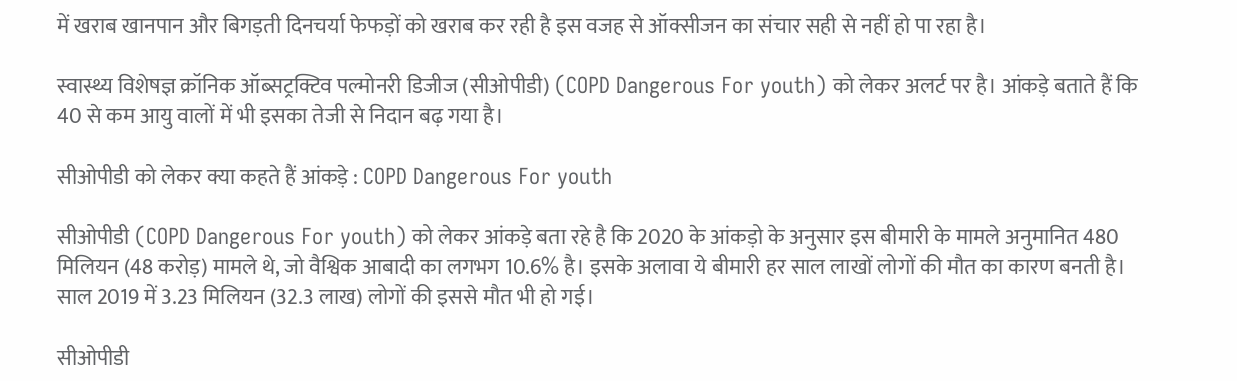में खराब खानपान और बिगड़ती दिनचर्या फेफड़ों को खराब कर रही है इस वजह से ऑक्सीजन का संचार सही से नहीं हो पा रहा है।

स्वास्थ्य विशेषज्ञ क्रॉनिक ऑब्सट्रक्टिव पल्मोनरी डिजीज (सीओपीडी) (COPD Dangerous For youth) को लेकर अलर्ट पर है। आंकड़े बताते हैं कि 40 से कम आयु वालों में भी इसका तेजी से निदान बढ़ गया है।

सीओपीडी को लेकर क्या कहते हैं आंकड़े : COPD Dangerous For youth

सीओपीडी (COPD Dangerous For youth) को लेकर आंकड़े बता रहे है कि 2020 के आंकड़ो के अनुसार इस बीमारी के मामले अनुमानित 480 मिलियन (48 करोड़) मामले थे, जो वैश्विक आबादी का लगभग 10.6% है। इसके अलावा ये बीमारी हर साल लाखों लोगों की मौत का कारण बनती है। साल 2019 में 3.23 मिलियन (32.3 लाख) लोगों की इससे मौत भी हो गई।

सीओपीडी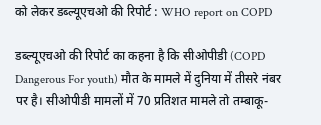को लेकर डब्ल्यूएचओ की रिपोर्ट : WHO report on COPD

डब्ल्यूएचओ की रिपोर्ट का कहना है कि सीओपीडी (COPD Dangerous For youth) मौत के मामले में दुनिया में तीसरे नंबर पर है। सीओपीडी मामलों में 70 प्रतिशत मामले तो तम्बाकू-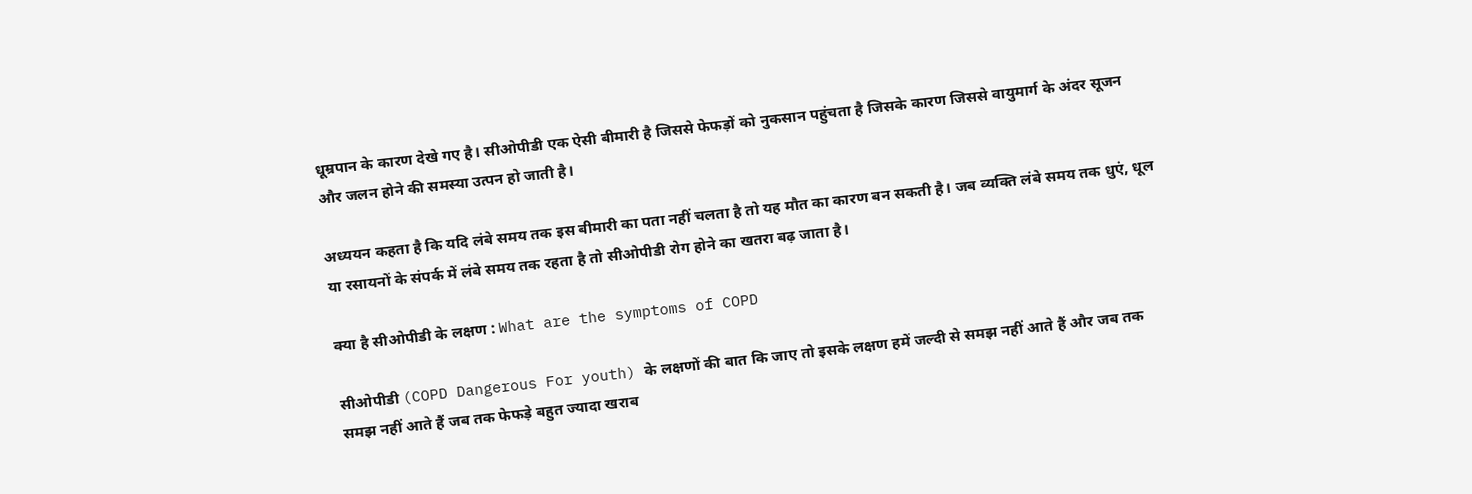धूम्रपान के कारण देखे गए है। सीओपीडी एक ऐसी बीमारी है जिससे फेफड़ों को नुकसान पहुंचता है जिसके कारण जिससे वायुमार्ग के अंदर सूजन और जलन होने की समस्या उत्पन हो जाती है।

अध्ययन कहता है कि यदि लंबे समय तक इस बीमारी का पता नहीं चलता है तो यह मौत का कारण बन सकती है। जब व्यक्ति लंबे समय तक धुएं, धूल या रसायनों के संपर्क में लंबे समय तक रहता है तो सीओपीडी रोग होने का खतरा बढ़ जाता है।

क्या है सीओपीडी के लक्षण : What are the symptoms of COPD

सीओपीडी (COPD Dangerous For youth) के लक्षणों की बात कि जाए तो इसके लक्षण हमें जल्दी से समझ नहीं आते हैं और जब तक समझ नहीं आते हैं जब तक फेफड़े बहुत ज्यादा खराब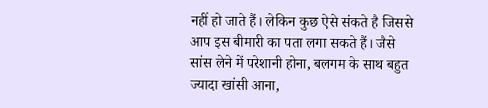नहीं हो जाते हैं। लेकिन कुछ ऐसे संकते है जिससे आप इस बीमारी का पता लगा सकते हैं। जैसे सांस लेने में परेशानी होना, बलगम के साथ बहुत ज्यादा खांसी आना,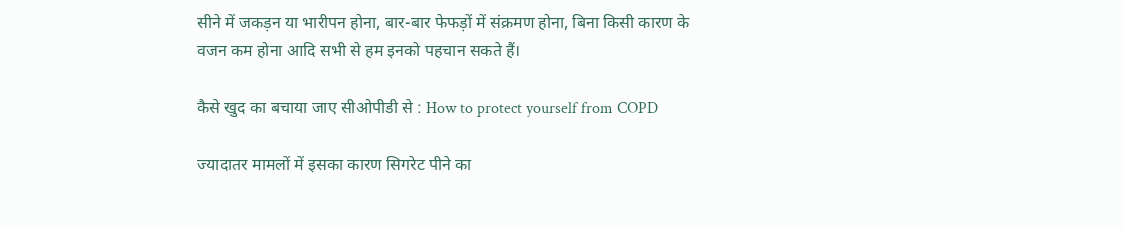सीने में जकड़न या भारीपन होना, बार-बार फेफड़ों में संक्रमण होना, बिना किसी कारण के वजन कम होना आदि सभी से हम इनको पहचान सकते हैं।

कैसे खुद का बचाया जाए सीओपीडी से : How to protect yourself from COPD

ज्यादातर मामलों में इसका कारण सिगरेट पीने का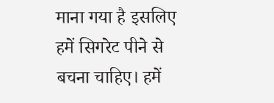माना गया है इसलिए हमें सिगरेट पीने से बचना चाहिए। हमें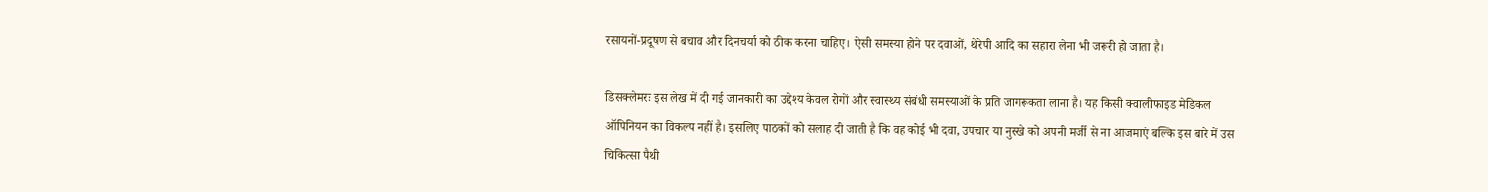रसायनों-प्रदूषण से बचाव और दिनचर्या को ठीक करना चाहिए। ऐसी समस्या होने पर दवाओं, थेरेपी आदि का सहारा लेना भी जरूरी हो जाता है।

डिसक्लेमरः इस लेख में दी गई जानकारी का उद्देश्य केवल रोगों और स्वास्थ्य संबंधी समस्याओं के प्रति जागरूकता लाना है। यह किसी क्वालीफाइड मेडिकल ऑपिनियन का विकल्प नहीं है। इसलिए पाठकों को सलाह दी जाती है कि वह कोई भी दवा, उपचार या नुस्खे को अपनी मर्जी से ना आजमाएं बल्कि इस बारे में उस चिकित्सा पैथी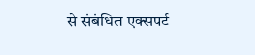से संबंधित एक्सपर्ट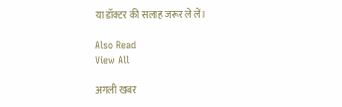या डॉक्टर की सलाह जरूर ले लें।

Also Read
View All

अगली खबर